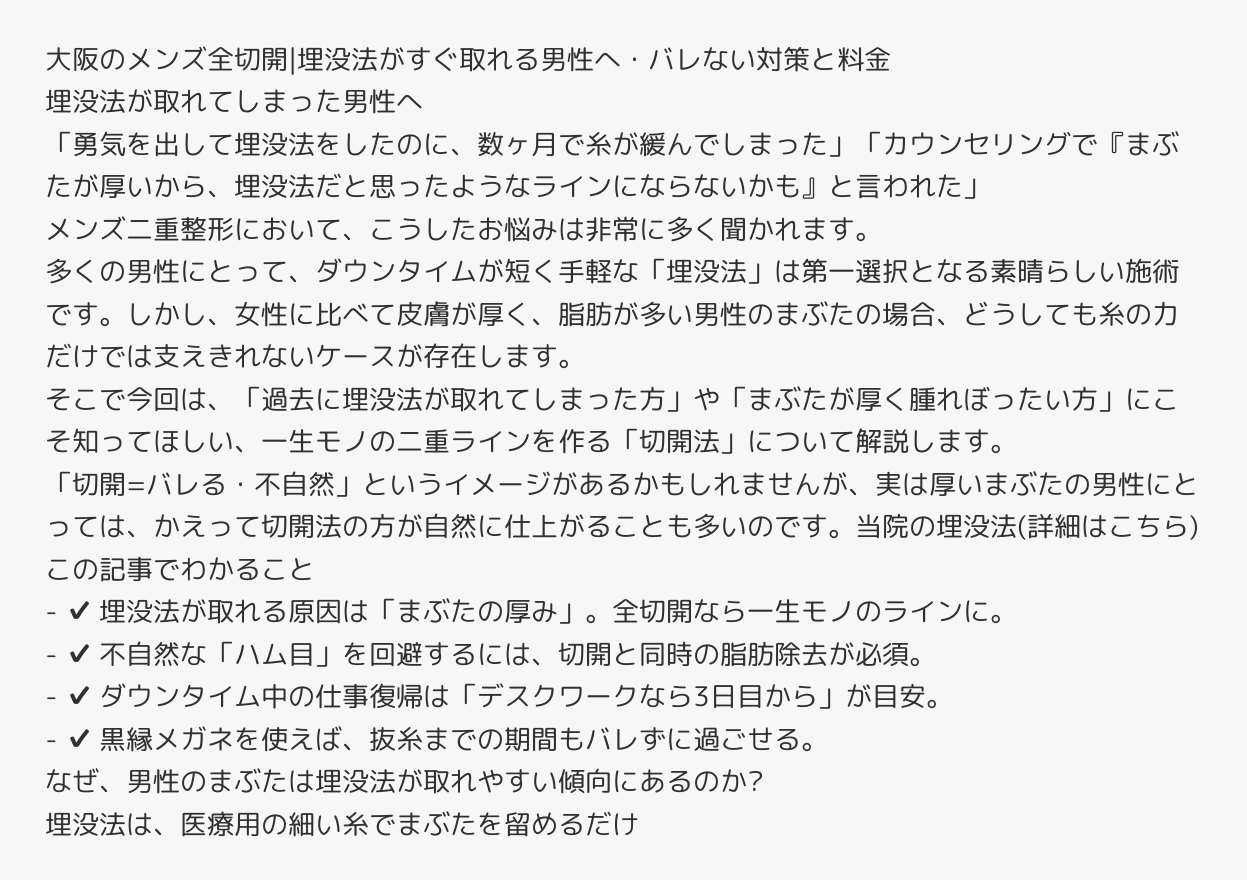大阪のメンズ全切開|埋没法がすぐ取れる男性へ・バレない対策と料金
埋没法が取れてしまった男性へ
「勇気を出して埋没法をしたのに、数ヶ月で糸が緩んでしまった」「カウンセリングで『まぶたが厚いから、埋没法だと思ったようなラインにならないかも』と言われた」
メンズ二重整形において、こうしたお悩みは非常に多く聞かれます。
多くの男性にとって、ダウンタイムが短く手軽な「埋没法」は第一選択となる素晴らしい施術です。しかし、女性に比べて皮膚が厚く、脂肪が多い男性のまぶたの場合、どうしても糸の力だけでは支えきれないケースが存在します。
そこで今回は、「過去に埋没法が取れてしまった方」や「まぶたが厚く腫れぼったい方」にこそ知ってほしい、一生モノの二重ラインを作る「切開法」について解説します。
「切開=バレる・不自然」というイメージがあるかもしれませんが、実は厚いまぶたの男性にとっては、かえって切開法の方が自然に仕上がることも多いのです。当院の埋没法(詳細はこちら)
この記事でわかること
- ✔ 埋没法が取れる原因は「まぶたの厚み」。全切開なら一生モノのラインに。
- ✔ 不自然な「ハム目」を回避するには、切開と同時の脂肪除去が必須。
- ✔ ダウンタイム中の仕事復帰は「デスクワークなら3日目から」が目安。
- ✔ 黒縁メガネを使えば、抜糸までの期間もバレずに過ごせる。
なぜ、男性のまぶたは埋没法が取れやすい傾向にあるのか?
埋没法は、医療用の細い糸でまぶたを留めるだけ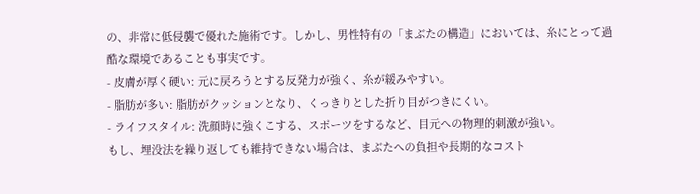の、非常に低侵襲で優れた施術です。しかし、男性特有の「まぶたの構造」においては、糸にとって過酷な環境であることも事実です。
- 皮膚が厚く硬い: 元に戻ろうとする反発力が強く、糸が緩みやすい。
- 脂肪が多い: 脂肪がクッションとなり、くっきりとした折り目がつきにくい。
- ライフスタイル: 洗顔時に強くこする、スポーツをするなど、目元への物理的刺激が強い。
もし、埋没法を繰り返しても維持できない場合は、まぶたへの負担や長期的なコスト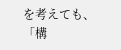を考えても、「構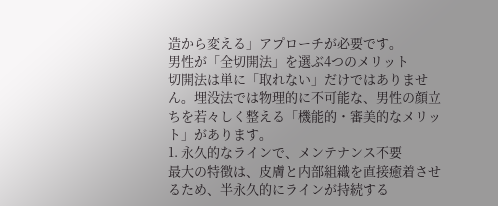造から変える」アプローチが必要です。
男性が「全切開法」を選ぶ4つのメリット
切開法は単に「取れない」だけではありません。埋没法では物理的に不可能な、男性の顔立ちを若々しく整える「機能的・審美的なメリット」があります。
1. 永久的なラインで、メンテナンス不要
最大の特徴は、皮膚と内部組織を直接癒着させるため、半永久的にラインが持続する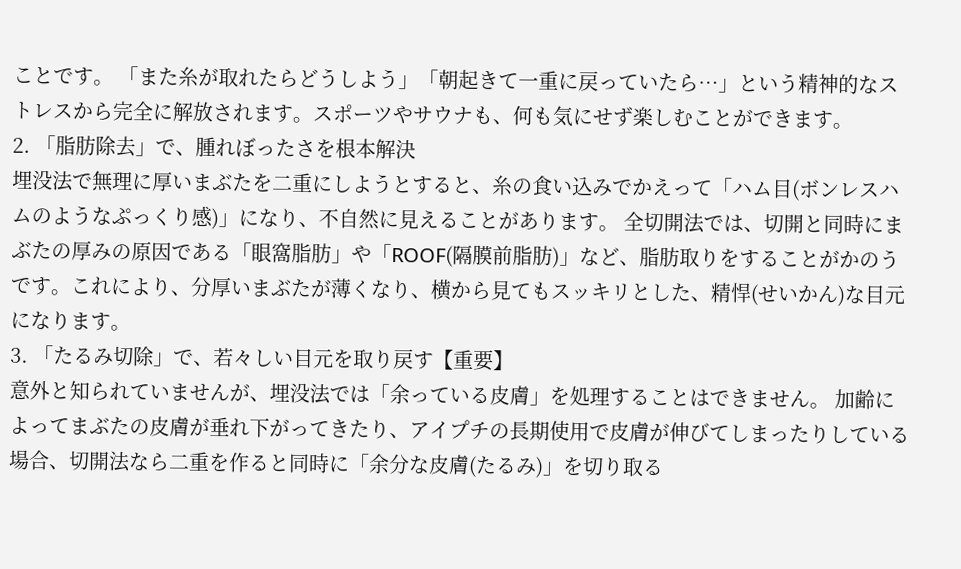ことです。 「また糸が取れたらどうしよう」「朝起きて一重に戻っていたら…」という精神的なストレスから完全に解放されます。スポーツやサウナも、何も気にせず楽しむことができます。
2. 「脂肪除去」で、腫れぼったさを根本解決
埋没法で無理に厚いまぶたを二重にしようとすると、糸の食い込みでかえって「ハム目(ボンレスハムのようなぷっくり感)」になり、不自然に見えることがあります。 全切開法では、切開と同時にまぶたの厚みの原因である「眼窩脂肪」や「ROOF(隔膜前脂肪)」など、脂肪取りをすることがかのうです。これにより、分厚いまぶたが薄くなり、横から見てもスッキリとした、精悍(せいかん)な目元になります。
3. 「たるみ切除」で、若々しい目元を取り戻す【重要】
意外と知られていませんが、埋没法では「余っている皮膚」を処理することはできません。 加齢によってまぶたの皮膚が垂れ下がってきたり、アイプチの長期使用で皮膚が伸びてしまったりしている場合、切開法なら二重を作ると同時に「余分な皮膚(たるみ)」を切り取る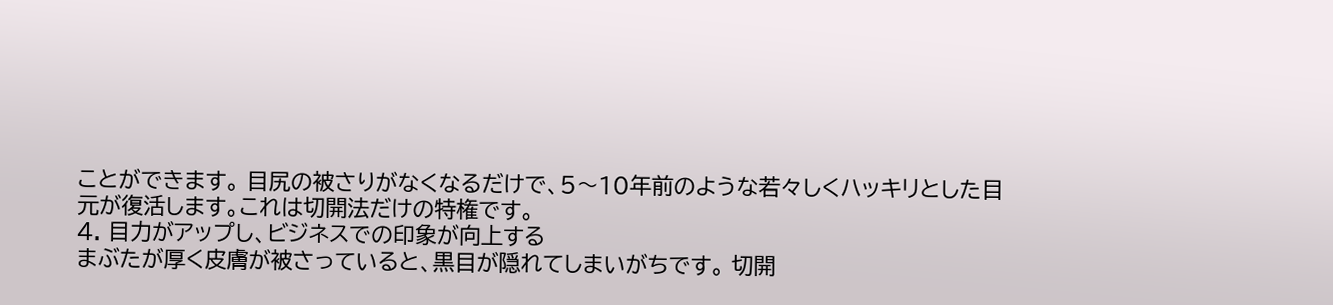ことができます。 目尻の被さりがなくなるだけで、5〜10年前のような若々しくハッキリとした目元が復活します。これは切開法だけの特権です。
4. 目力がアップし、ビジネスでの印象が向上する
まぶたが厚く皮膚が被さっていると、黒目が隠れてしまいがちです。 切開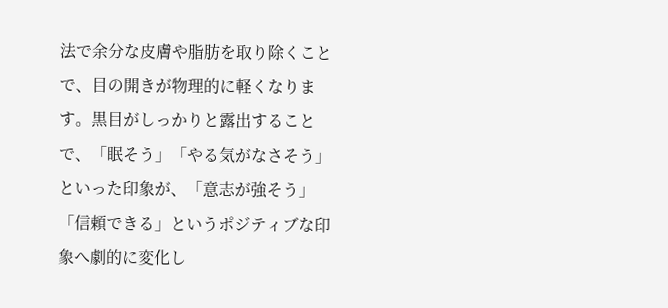法で余分な皮膚や脂肪を取り除くことで、目の開きが物理的に軽くなります。黒目がしっかりと露出することで、「眠そう」「やる気がなさそう」といった印象が、「意志が強そう」「信頼できる」というポジティブな印象へ劇的に変化し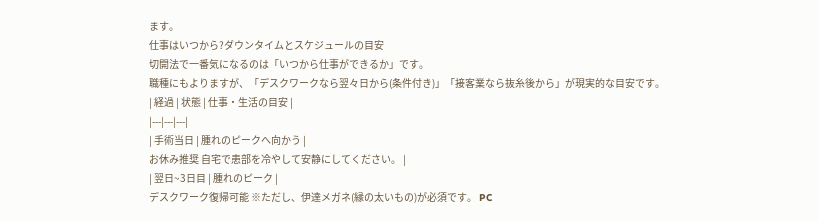ます。
仕事はいつから?ダウンタイムとスケジュールの目安
切開法で一番気になるのは「いつから仕事ができるか」です。
職種にもよりますが、「デスクワークなら翌々日から(条件付き)」「接客業なら抜糸後から」が現実的な目安です。
| 経過 | 状態 | 仕事・生活の目安 |
|---|---|---|
| 手術当日 | 腫れのピークへ向かう |
お休み推奨 自宅で患部を冷やして安静にしてください。 |
| 翌日~3日目 | 腫れのピーク |
デスクワーク復帰可能 ※ただし、伊達メガネ(縁の太いもの)が必須です。 PC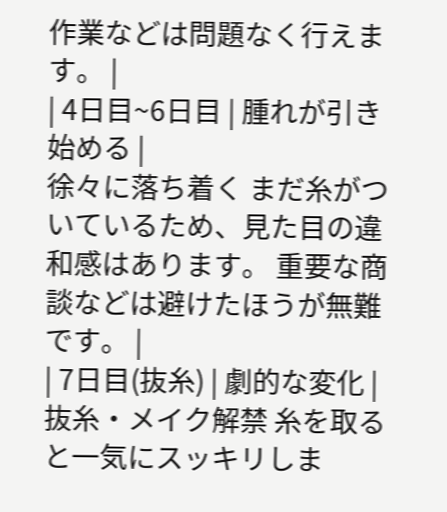作業などは問題なく行えます。 |
| 4日目~6日目 | 腫れが引き始める |
徐々に落ち着く まだ糸がついているため、見た目の違和感はあります。 重要な商談などは避けたほうが無難です。 |
| 7日目(抜糸) | 劇的な変化 |
抜糸・メイク解禁 糸を取ると一気にスッキリしま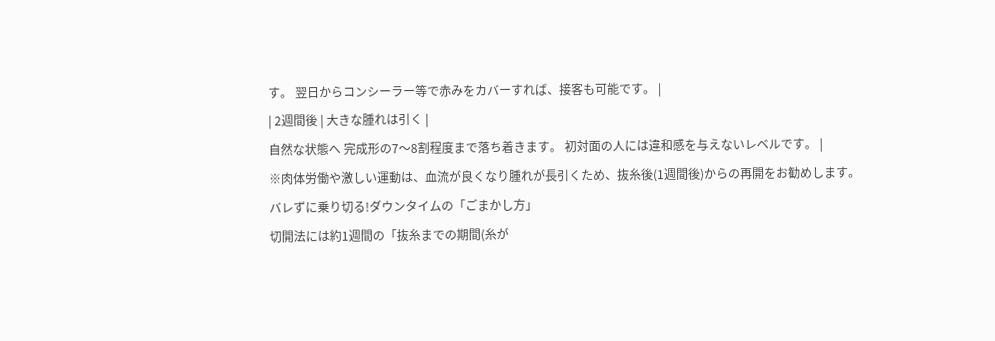す。 翌日からコンシーラー等で赤みをカバーすれば、接客も可能です。 |
| 2週間後 | 大きな腫れは引く |
自然な状態へ 完成形の7〜8割程度まで落ち着きます。 初対面の人には違和感を与えないレベルです。 |
※肉体労働や激しい運動は、血流が良くなり腫れが長引くため、抜糸後(1週間後)からの再開をお勧めします。
バレずに乗り切る!ダウンタイムの「ごまかし方」
切開法には約1週間の「抜糸までの期間(糸が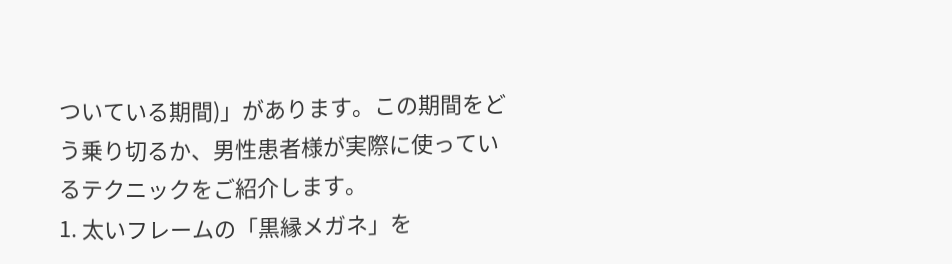ついている期間)」があります。この期間をどう乗り切るか、男性患者様が実際に使っているテクニックをご紹介します。
1. 太いフレームの「黒縁メガネ」を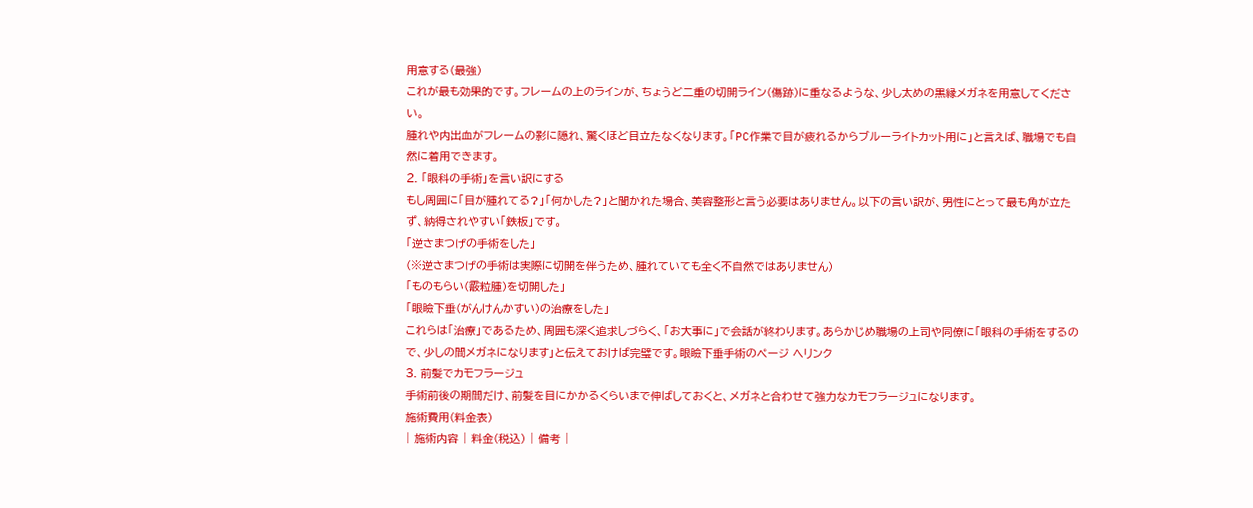用意する(最強)
これが最も効果的です。フレームの上のラインが、ちょうど二重の切開ライン(傷跡)に重なるような、少し太めの黒縁メガネを用意してください。
腫れや内出血がフレームの影に隠れ、驚くほど目立たなくなります。「PC作業で目が疲れるからブルーライトカット用に」と言えば、職場でも自然に着用できます。
2. 「眼科の手術」を言い訳にする
もし周囲に「目が腫れてる?」「何かした?」と聞かれた場合、美容整形と言う必要はありません。以下の言い訳が、男性にとって最も角が立たず、納得されやすい「鉄板」です。
「逆さまつげの手術をした」
(※逆さまつげの手術は実際に切開を伴うため、腫れていても全く不自然ではありません)
「ものもらい(霰粒腫)を切開した」
「眼瞼下垂(がんけんかすい)の治療をした」
これらは「治療」であるため、周囲も深く追求しづらく、「お大事に」で会話が終わります。あらかじめ職場の上司や同僚に「眼科の手術をするので、少しの間メガネになります」と伝えておけば完璧です。眼瞼下垂手術のページ へリンク
3. 前髪でカモフラージュ
手術前後の期間だけ、前髪を目にかかるくらいまで伸ばしておくと、メガネと合わせて強力なカモフラージュになります。
施術費用(料金表)
| 施術内容 | 料金(税込) | 備考 |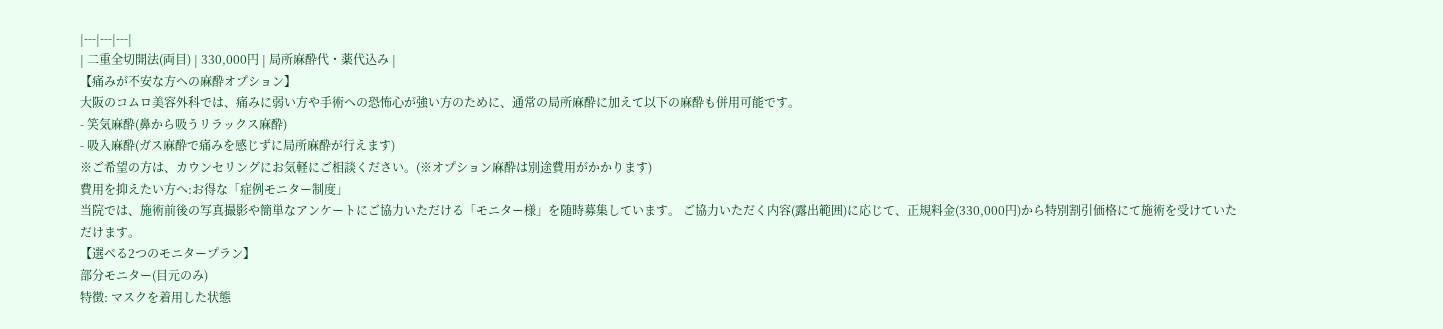|---|---|---|
| 二重全切開法(両目) | 330,000円 | 局所麻酔代・薬代込み |
【痛みが不安な方への麻酔オプション】
大阪のコムロ美容外科では、痛みに弱い方や手術への恐怖心が強い方のために、通常の局所麻酔に加えて以下の麻酔も併用可能です。
- 笑気麻酔(鼻から吸うリラックス麻酔)
- 吸入麻酔(ガス麻酔で痛みを感じずに局所麻酔が行えます)
※ご希望の方は、カウンセリングにお気軽にご相談ください。(※オプション麻酔は別途費用がかかります)
費用を抑えたい方へ:お得な「症例モニター制度」
当院では、施術前後の写真撮影や簡単なアンケートにご協力いただける「モニター様」を随時募集しています。 ご協力いただく内容(露出範囲)に応じて、正規料金(330,000円)から特別割引価格にて施術を受けていただけます。
【選べる2つのモニタープラン】
部分モニター(目元のみ)
特徴: マスクを着用した状態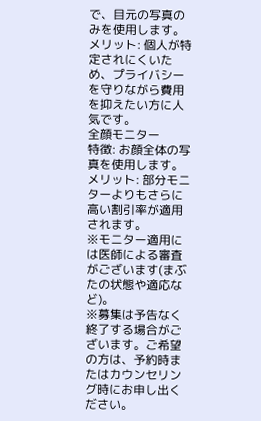で、目元の写真のみを使用します。
メリット: 個人が特定されにくいため、プライバシーを守りながら費用を抑えたい方に人気です。
全顔モニター
特徴: お顔全体の写真を使用します。
メリット: 部分モニターよりもさらに高い割引率が適用されます。
※モニター適用には医師による審査がございます(まぶたの状態や適応など)。
※募集は予告なく終了する場合がございます。ご希望の方は、予約時またはカウンセリング時にお申し出ください。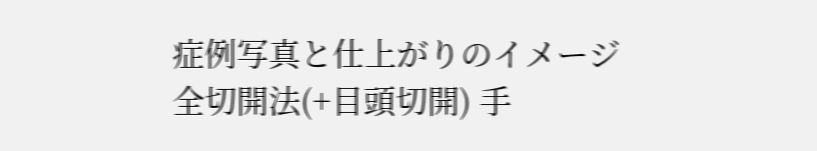症例写真と仕上がりのイメージ
全切開法(+目頭切開) 手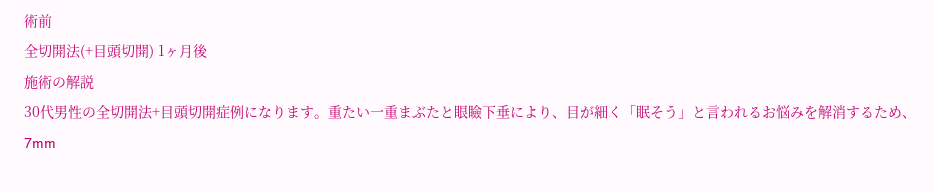術前
全切開法(+目頭切開) 1ヶ月後
施術の解説
30代男性の全切開法+目頭切開症例になります。重たい一重まぶたと眼瞼下垂により、目が細く「眠そう」と言われるお悩みを解消するため、7mm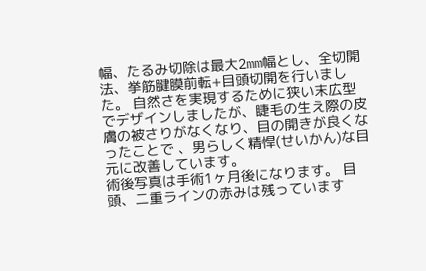幅、たるみ切除は最大2mm幅とし、全切開法、挙筋腱膜前転+目頭切開を行いました。 自然さを実現するために狭い末広型でデザインしましたが、睫毛の生え際の皮膚の被さりがなくなり、目の開きが良くなったことで 、男らしく精悍(せいかん)な目元に改善しています。
術後写真は手術1ヶ月後になります。 目頭、二重ラインの赤みは残っています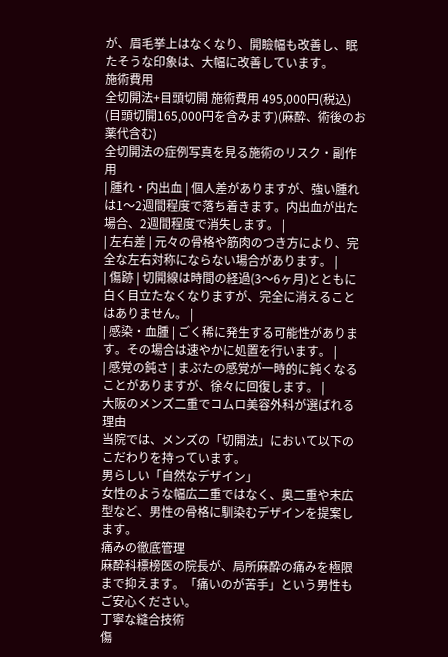が、眉毛挙上はなくなり、開瞼幅も改善し、眠たそうな印象は、大幅に改善しています。
施術費用
全切開法+目頭切開 施術費用 495,000円(税込) (目頭切開165,000円を含みます)(麻酔、術後のお薬代含む)
全切開法の症例写真を見る施術のリスク・副作用
| 腫れ・内出血 | 個人差がありますが、強い腫れは1〜2週間程度で落ち着きます。内出血が出た場合、2週間程度で消失します。 |
| 左右差 | 元々の骨格や筋肉のつき方により、完全な左右対称にならない場合があります。 |
| 傷跡 | 切開線は時間の経過(3〜6ヶ月)とともに白く目立たなくなりますが、完全に消えることはありません。 |
| 感染・血腫 | ごく稀に発生する可能性があります。その場合は速やかに処置を行います。 |
| 感覚の鈍さ | まぶたの感覚が一時的に鈍くなることがありますが、徐々に回復します。 |
大阪のメンズ二重でコムロ美容外科が選ばれる理由
当院では、メンズの「切開法」において以下のこだわりを持っています。
男らしい「自然なデザイン」
女性のような幅広二重ではなく、奥二重や末広型など、男性の骨格に馴染むデザインを提案します。
痛みの徹底管理
麻酔科標榜医の院長が、局所麻酔の痛みを極限まで抑えます。「痛いのが苦手」という男性もご安心ください。
丁寧な縫合技術
傷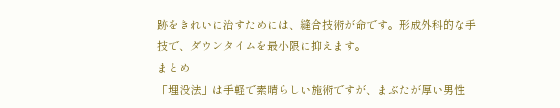跡をきれいに治すためには、縫合技術が命です。形成外科的な手技で、ダウンタイムを最小限に抑えます。
まとめ
「埋没法」は手軽で素晴らしい施術ですが、まぶたが厚い男性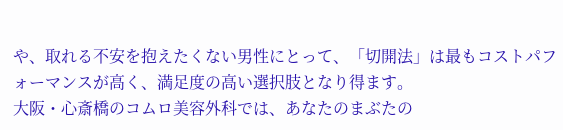や、取れる不安を抱えたくない男性にとって、「切開法」は最もコストパフォーマンスが高く、満足度の高い選択肢となり得ます。
大阪・心斎橋のコムロ美容外科では、あなたのまぶたの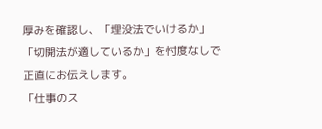厚みを確認し、「埋没法でいけるか」「切開法が適しているか」を忖度なしで正直にお伝えします。
「仕事のス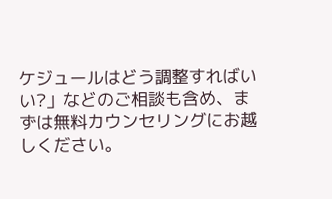ケジュールはどう調整すればいい?」などのご相談も含め、まずは無料カウンセリングにお越しください。